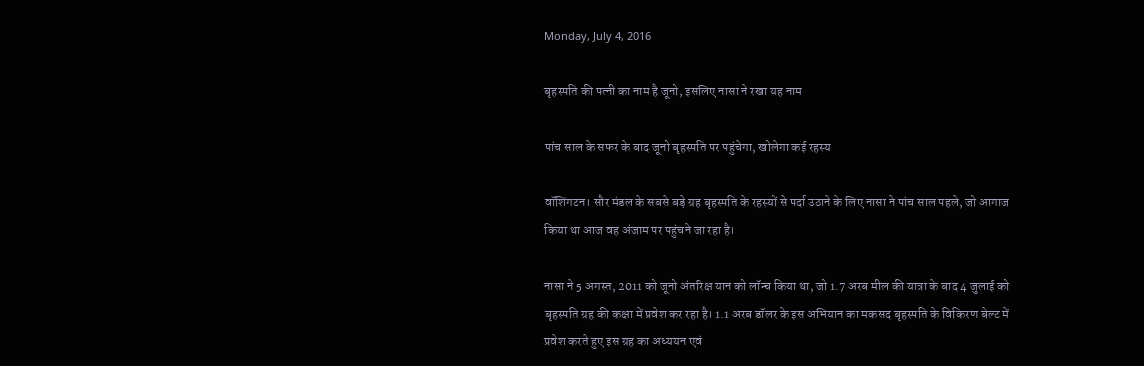Monday, July 4, 2016

बृहस्‍पति की पत्‍नी का नाम है जूनो, इसलिए नासा ने रखा यह नाम

पांच साल के सफर के बाद जूनो बृहस्पति पर पहुंचेगा, खोलेगा कई रहस्‍य

वॉशिंगटन। सौर मंडल के सबसे बड़े ग्रह बृहस्‍पति के रहस्‍यों से पर्दा उठाने के लिए नासा ने पांच साल पहले, जो आगाज किया था आज वह अंजाम पर पहुंचने जा रहा है।

नासा ने 5 अगस्त, 2011 को जूनो अंतरिक्ष यान को लॉन्‍च किया था, जो 1.7 अरब मील की यात्रा के बाद 4 जुलाई को बृहस्पति ग्रह की कक्षा में प्रवेश कर रहा है। 1.1 अरब डॉलर के इस अभियान का मकसद बृहस्पति के विकिरण बेल्ट में प्रवेश करते हुए इस ग्रह का अध्ययन एवं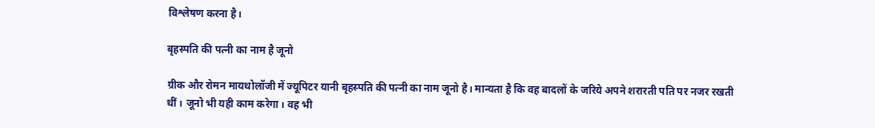विश्लेषण करना है।

बृहस्‍पति की पत्‍नी का नाम है जूनो

ग्रीक और रोमन मायथोलॉजी में ज्‍यूपिटर यानी बृहस्‍पति की पत्‍नी का नाम जूनो है। मान्‍यता है कि वह बादलों के जरिये अपने शरारती पति पर नजर रखती थीं। जूनो भी यही काम करेगा। वह भी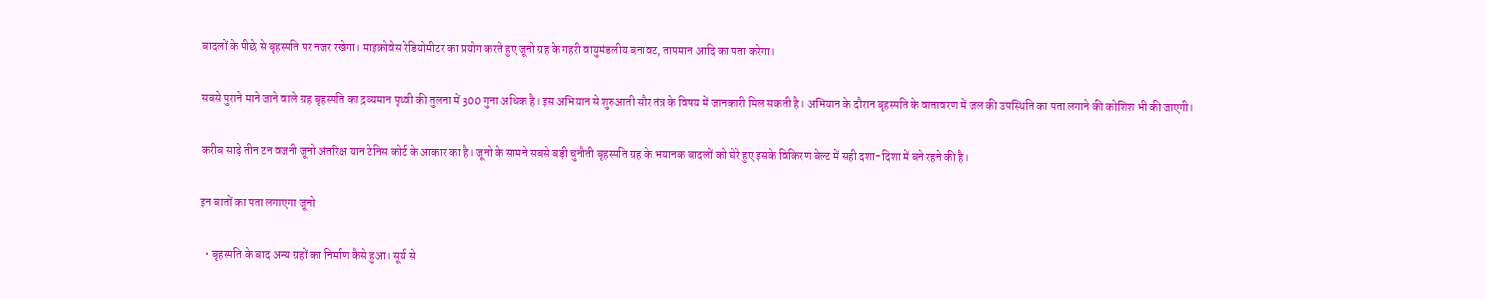बादलों के पीछे से बृहस्पति पर नजर रखेगा। माइक्रोवेस रेडियोमीटर का प्रयोग करते हुए जूनो ग्रह के गहरी वायुमंडलीय बनावट, तापमान आदि का पता करेगा।

सबसे पुराने माने जाने वाले ग्रह बृहस्पति का द्रव्यमान पृथ्वी की तुलना में 300 गुना अधिक है। इस अभियान से शुरुआती सौर तंत्र के विषय में जानकारी मिल सकती है। अभियान के दौरान बृहस्‍पति के वातावरण में जल की उपस्थिति का पता लगाने की कोशिश भी की जाएगी।

करीब साढ़े तीन टन वजनी जूनो अंतरिक्ष यान टेनिस कोर्ट के आकार का है। जूनो के सामने सबसे बड़ी चुनौती बृहस्पति ग्रह के भयानक बादलों को घेरे हुए इसके विकिरण बेल्ट में सही दशा-दिशा में बने रहने की है।

इन बातों का पता लगाएगा जूनो

  • बृहस्‍पति के बाद अन्‍य ग्रहों का निर्माण कैसे हुआ। सूर्य से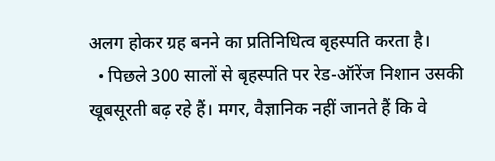अलग होकर ग्रह बनने का प्रतिनिधित्‍व बृहस्‍पति करता है।
  • पिछले 300 सालों से बृहस्‍पति पर रेड-ऑरेंज निशान उसकी खूबसूरती बढ़ रहे हैं। मगर, वैज्ञानिक नहीं जानते हैं‍ कि वे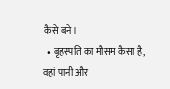कैसे बने।
  • बृहस्‍पति का मौसम कैसा है, वहां पानी और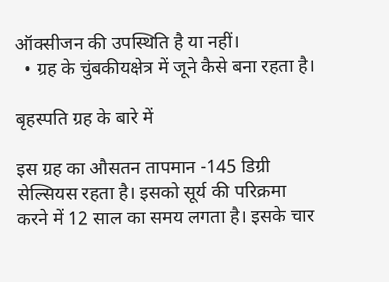ऑक्‍सीजन की उपस्थिति है या नहीं।
  • ग्रह के चुंबकीयक्षेत्र में जूने कैसे बना रहता है।

बृहस्पति ग्रह के बारे में

इस ग्रह का औसतन तापमान -145 डिग्री सेल्सियस रहता है। इसको सूर्य की परिक्रमा करने में 12 साल का समय लगता है। इसके चार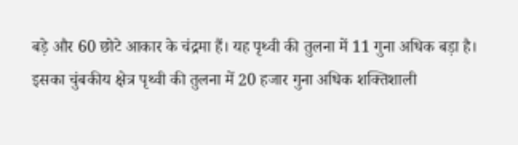बड़े और 60 छोटे आकार के चंद्रमा हैं। यह पृथ्वी की तुलना में 11 गुना अधिक बड़ा है। इसका चुंबकीय क्षेत्र पृथ्वी की तुलना में 20 हजार गुना अधिक शक्तिशाली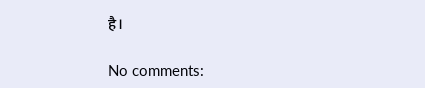है।

No comments: